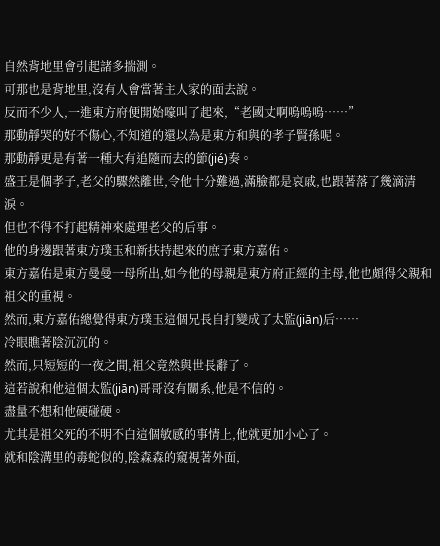自然背地里會引起諸多揣測。
可那也是背地里,沒有人會當著主人家的面去說。
反而不少人,一進東方府便開始嚎叫了起來,“老國丈啊嗚嗚嗚……”
那動靜哭的好不傷心,不知道的還以為是東方和與的孝子賢孫呢。
那動靜更是有著一種大有追隨而去的節(jié)奏。
盛王是個孝子,老父的驟然離世,令他十分難過,滿臉都是哀戚,也跟著落了幾滴清淚。
但也不得不打起精神來處理老父的后事。
他的身邊跟著東方璞玉和新扶持起來的庶子東方嘉佑。
東方嘉佑是東方曼曼一母所出,如今他的母親是東方府正經的主母,他也頗得父親和祖父的重視。
然而,東方嘉佑總覺得東方璞玉這個兄長自打變成了太監(jiān)后……
冷眼瞧著陰沉沉的。
然而,只短短的一夜之間,祖父竟然與世長辭了。
這若說和他這個太監(jiān)哥哥沒有關系,他是不信的。
盡量不想和他硬碰硬。
尤其是祖父死的不明不白這個敏感的事情上,他就更加小心了。
就和陰溝里的毒蛇似的,陰森森的窺視著外面,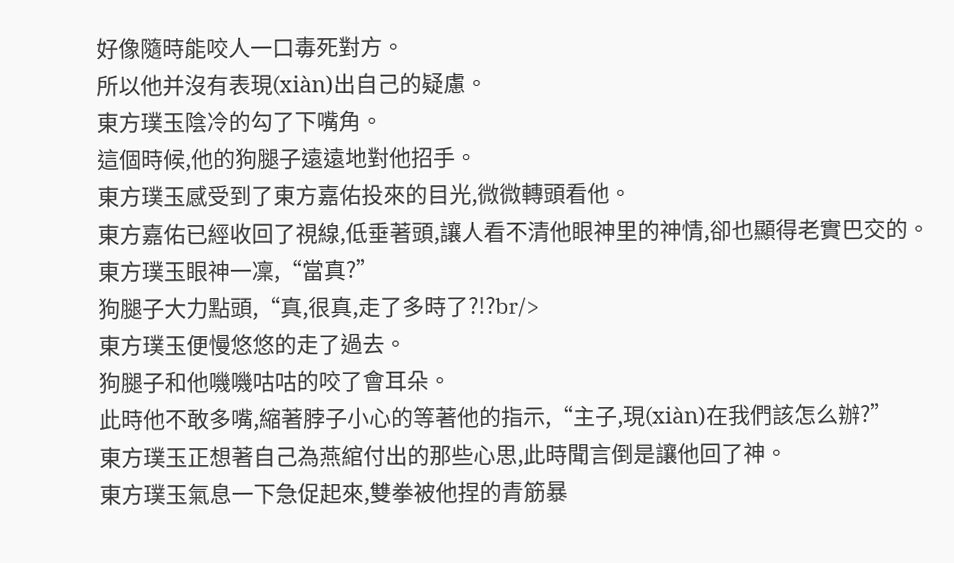好像隨時能咬人一口毒死對方。
所以他并沒有表現(xiàn)出自己的疑慮。
東方璞玉陰冷的勾了下嘴角。
這個時候,他的狗腿子遠遠地對他招手。
東方璞玉感受到了東方嘉佑投來的目光,微微轉頭看他。
東方嘉佑已經收回了視線,低垂著頭,讓人看不清他眼神里的神情,卻也顯得老實巴交的。
東方璞玉眼神一凜,“當真?”
狗腿子大力點頭,“真,很真,走了多時了?!?br/>
東方璞玉便慢悠悠的走了過去。
狗腿子和他嘰嘰咕咕的咬了會耳朵。
此時他不敢多嘴,縮著脖子小心的等著他的指示,“主子,現(xiàn)在我們該怎么辦?”
東方璞玉正想著自己為燕綰付出的那些心思,此時聞言倒是讓他回了神。
東方璞玉氣息一下急促起來,雙拳被他捏的青筋暴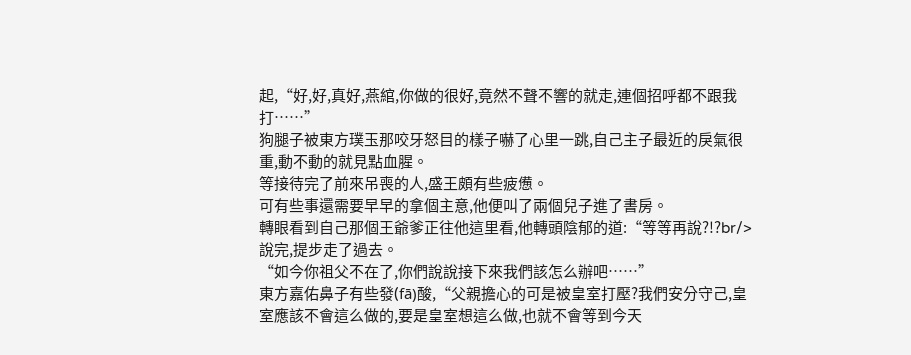起,“好,好,真好,燕綰,你做的很好,竟然不聲不響的就走,連個招呼都不跟我打……”
狗腿子被東方璞玉那咬牙怒目的樣子嚇了心里一跳,自己主子最近的戾氣很重,動不動的就見點血腥。
等接待完了前來吊喪的人,盛王頗有些疲憊。
可有些事還需要早早的拿個主意,他便叫了兩個兒子進了書房。
轉眼看到自己那個王爺爹正往他這里看,他轉頭陰郁的道:“等等再說?!?br/>
說完,提步走了過去。
“如今你祖父不在了,你們說說接下來我們該怎么辦吧……”
東方嘉佑鼻子有些發(fā)酸,“父親擔心的可是被皇室打壓?我們安分守己,皇室應該不會這么做的,要是皇室想這么做,也就不會等到今天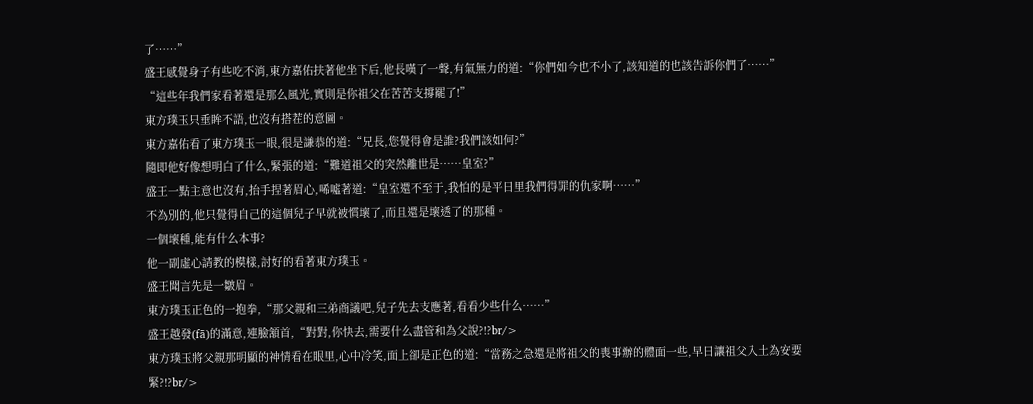了……”
盛王感覺身子有些吃不消,東方嘉佑扶著他坐下后,他長嘆了一聲,有氣無力的道:“你們如今也不小了,該知道的也該告訴你們了……”
“這些年我們家看著還是那么風光,實則是你祖父在苦苦支撐罷了!”
東方璞玉只垂眸不語,也沒有搭茬的意圖。
東方嘉佑看了東方璞玉一眼,很是謙恭的道:“兄長,您覺得會是誰?我們該如何?”
隨即他好像想明白了什么,緊張的道:“難道祖父的突然離世是……皇室?”
盛王一點主意也沒有,抬手捏著眉心,唏噓著道:“皇室還不至于,我怕的是平日里我們得罪的仇家啊……”
不為別的,他只覺得自己的這個兒子早就被慣壞了,而且還是壞透了的那種。
一個壞種,能有什么本事?
他一副虛心請教的模樣,討好的看著東方璞玉。
盛王聞言先是一皺眉。
東方璞玉正色的一抱拳,“那父親和三弟商議吧,兒子先去支應著,看看少些什么……”
盛王越發(fā)的滿意,連臉頷首,“對對,你快去,需要什么盡管和為父說?!?br/>
東方璞玉將父親那明顯的神情看在眼里,心中冷笑,面上卻是正色的道:“當務之急還是將祖父的喪事辦的體面一些,早日讓祖父入土為安要緊?!?br/>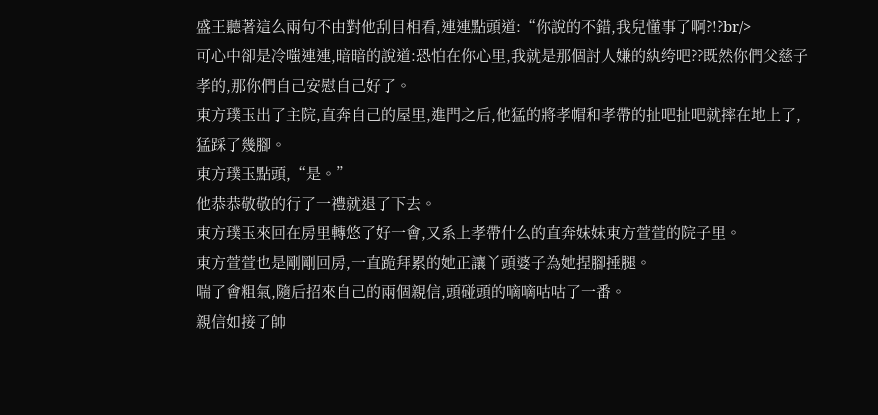盛王聽著這么兩句不由對他刮目相看,連連點頭道:“你說的不錯,我兒懂事了啊?!?br/>
可心中卻是冷嗤連連,暗暗的說道:恐怕在你心里,我就是那個討人嫌的紈绔吧??既然你們父慈子孝的,那你們自己安慰自己好了。
東方璞玉出了主院,直奔自己的屋里,進門之后,他猛的將孝帽和孝帶的扯吧扯吧就摔在地上了,猛踩了幾腳。
東方璞玉點頭,“是。”
他恭恭敬敬的行了一禮就退了下去。
東方璞玉來回在房里轉悠了好一會,又系上孝帶什么的直奔妹妹東方萱萱的院子里。
東方萱萱也是剛剛回房,一直跪拜累的她正讓丫頭婆子為她捏腳捶腿。
喘了會粗氣,隨后招來自己的兩個親信,頭碰頭的嘀嘀咕咕了一番。
親信如接了帥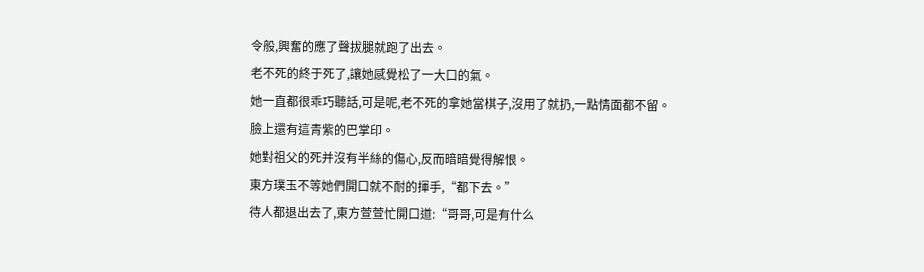令般,興奮的應了聲拔腿就跑了出去。
老不死的終于死了,讓她感覺松了一大口的氣。
她一直都很乖巧聽話,可是呢,老不死的拿她當棋子,沒用了就扔,一點情面都不留。
臉上還有這青紫的巴掌印。
她對祖父的死并沒有半絲的傷心,反而暗暗覺得解恨。
東方璞玉不等她們開口就不耐的揮手,“都下去。”
待人都退出去了,東方萱萱忙開口道:“哥哥,可是有什么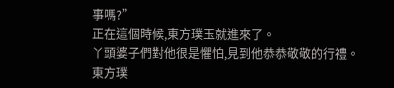事嗎?”
正在這個時候,東方璞玉就進來了。
丫頭婆子們對他很是懼怕,見到他恭恭敬敬的行禮。
東方璞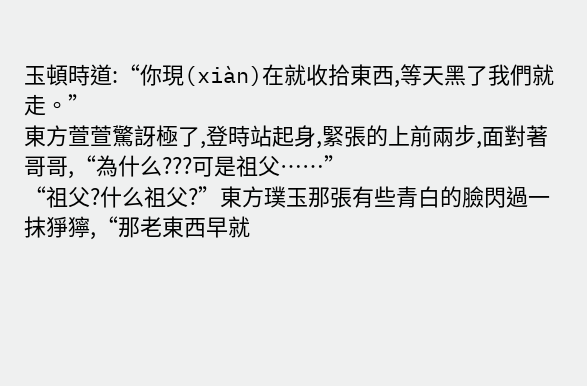玉頓時道:“你現(xiàn)在就收拾東西,等天黑了我們就走。”
東方萱萱驚訝極了,登時站起身,緊張的上前兩步,面對著哥哥,“為什么???可是祖父……”
“祖父?什么祖父?”東方璞玉那張有些青白的臉閃過一抹猙獰,“那老東西早就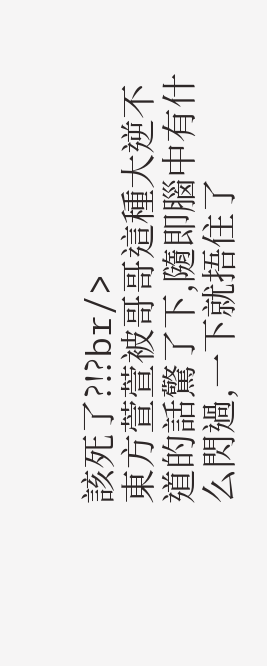該死了?!?br/>
東方萱萱被哥哥這種大逆不道的話驚了下,隨即腦中有什么閃過,一下就捂住了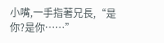小嘴,一手指著兄長,“是你?是你……”